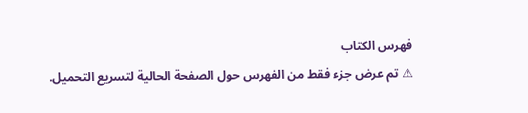فهرس الكتاب
⚠ تم عرض جزء فقط من الفهرس حول الصفحة الحالية لتسريع التحميل.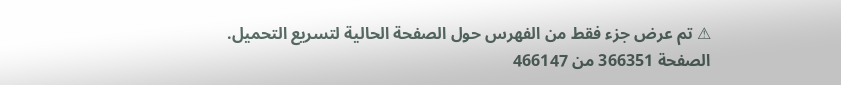⚠ تم عرض جزء فقط من الفهرس حول الصفحة الحالية لتسريع التحميل.
الصفحة 366351 من 466147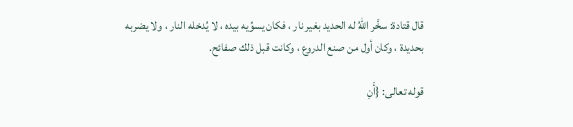قال قتادة: سخَّر اللّهُ له الحديد بغير نار ، فكان يسوِّيه بيده ، لا يُدخله النار ، ولا يضربه بحديدة ، وكان أول من صنع الدروع ، وكانت قبل ذلك صفائح.

قوله تعالى: {أَنِ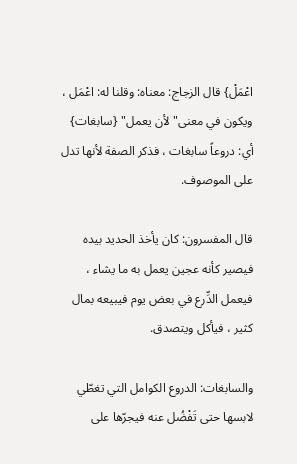اعْمَلْ} قال الزجاج: معناه: وقلنا له: اعْمَل ، ويكون في معنى"لأن يعمل" {سابغات} أي: دروعاً سابغات ، فذكر الصفة لأنها تدل على الموصوف.

قال المفسرون: كان يأخذ الحديد بيده فيصير كأنه عجين يعمل به ما يشاء ، فيعمل الدِّرع في بعض يوم فيبيعه بمال كثير ، فيأكل ويتصدق.

والسابغات: الدروع الكوامل التي تغطّي لابسها حتى تَفْضُل عنه فيجرّها على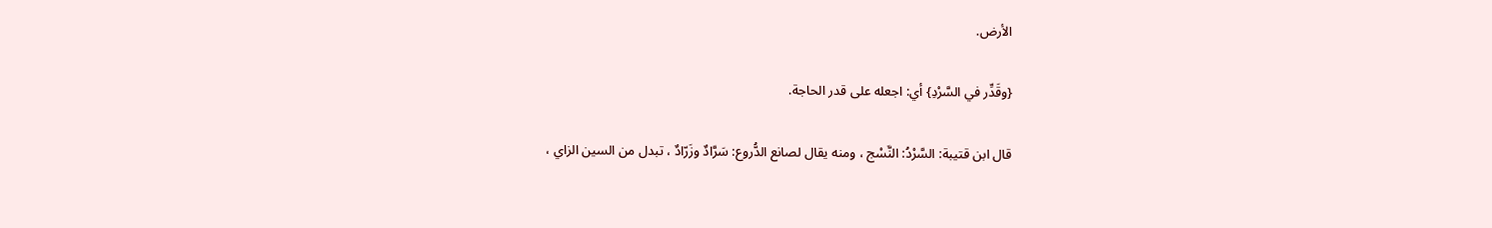الأرض.

{وقَدِّر في السَّرْدِ} أي: اجعله على قدر الحاجة.

قال ابن قتيبة: السَّرْدُ: النَّسْج ، ومنه يقال لصانع الدُّروع: سَرَّادٌ وزَرّادٌ ، تبدل من السين الزاي ،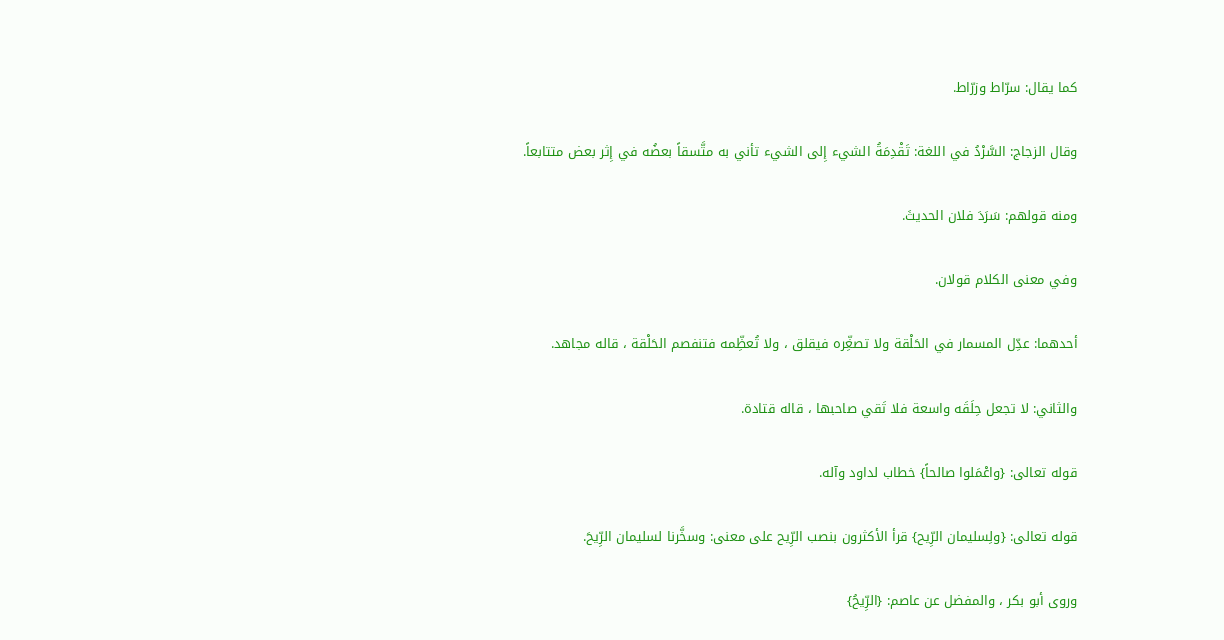كما يقال: سرّاط وزرّاط.

وقال الزجاج: السَّرْدُ في اللغة: تَقْدِمَةُ الشيء إِلى الشيء تأني به متَّسقاً بعضُه في إِثر بعض متتابعاً.

ومنه قولهم: سَرَدَ فلان الحديثَ.

وفي معنى الكلام قولان.

أحدهما: عدِّل المسمار في الحَلْقة ولا تصغِّره فيقلق ، ولا تُعظِّمه فتنفصم الحَلْقة ، قاله مجاهد.

والثاني: لا تجعل حِلَقَه واسعة فلا تَقي صاحبها ، قاله قتادة.

قوله تعالى: {واعْمَلوا صالحاً} خطاب لداود وآله.

قوله تعالى: {ولِسليمان الرِّيح} قرأ الأكثرون بنصب الرِّيح على معنى: وسخَّرنا لسليمان الرِّيحَ.

وروى أبو بكر ، والمفضل عن عاصم: {الرِّيحُ}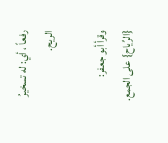رفعاً ، أي: له تسخيرُ الريح.

وقرأ أبو جعفر: {الرِّياح} على الجمع.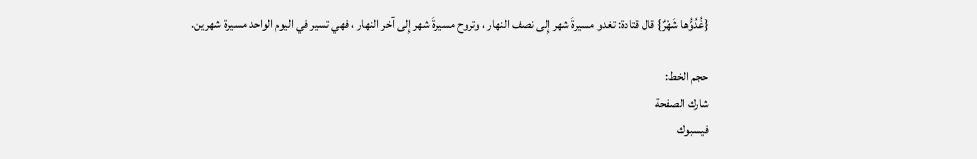{غُدُوُّها شَهْرٌ} قال قتادة: تغدو مسيرةَ شهر إِلى نصف النهار ، وتروح مسيرةَ شهر إِلى آخر النهار ، فهي تسير في اليوم الواحد مسيرة شهرين.

حجم الخط:
شارك الصفحة
فيسبوك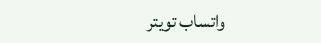واتساب تويتر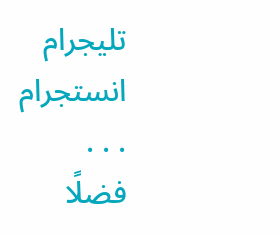تليجرام انستجرام
. . .
فضلًا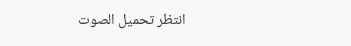انتظر تحميل الصوت